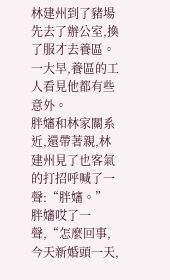林建州到了豬場先去了辦公室,換了服才去養區。
一大早,養區的工人看見他都有些意外。
胖嬸和林家關系近,還帶著親,林建州見了也客氣的打招呼喊了一聲:“胖嬸。”
胖嬸哎了一聲,“怎麼回事,今天新婚頭一天,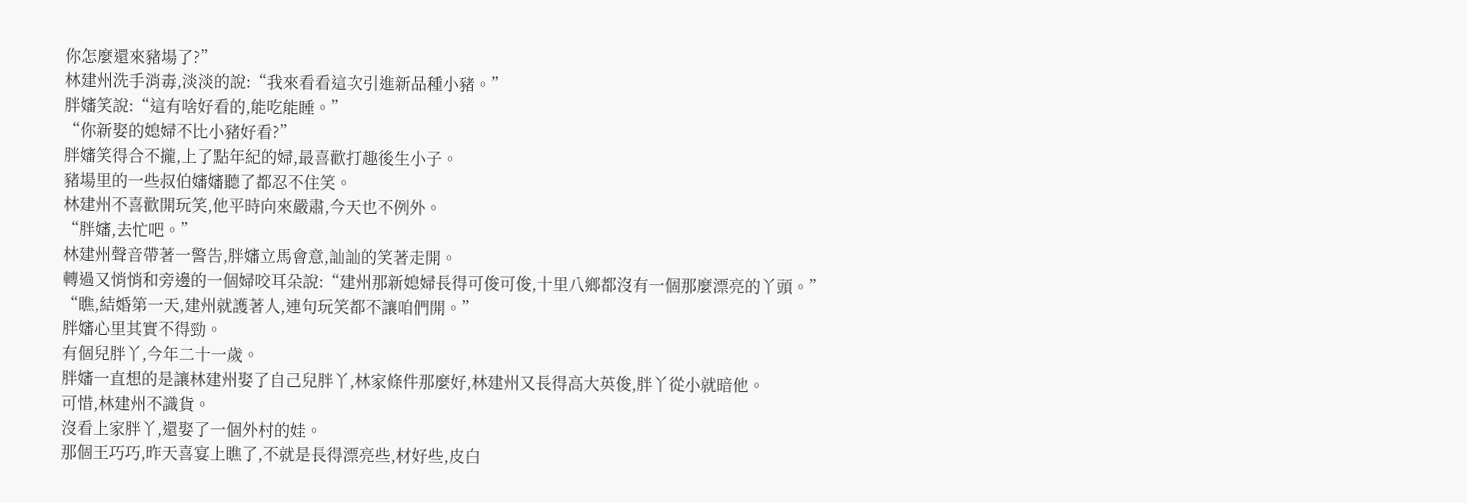你怎麼還來豬場了?”
林建州洗手消毒,淡淡的說:“我來看看這次引進新品種小豬。”
胖嬸笑說:“這有啥好看的,能吃能睡。”
“你新娶的媳婦不比小豬好看?”
胖嬸笑得合不攏,上了點年紀的婦,最喜歡打趣後生小子。
豬場里的一些叔伯嬸嬸聽了都忍不住笑。
林建州不喜歡開玩笑,他平時向來嚴肅,今天也不例外。
“胖嬸,去忙吧。”
林建州聲音帶著一警告,胖嬸立馬會意,訕訕的笑著走開。
轉過又悄悄和旁邊的一個婦咬耳朵說:“建州那新媳婦長得可俊可俊,十里八鄉都沒有一個那麼漂亮的丫頭。”
“瞧,結婚第一天,建州就護著人,連句玩笑都不讓咱們開。”
胖嬸心里其實不得勁。
有個兒胖丫,今年二十一歲。
胖嬸一直想的是讓林建州娶了自己兒胖丫,林家條件那麼好,林建州又長得高大英俊,胖丫從小就暗他。
可惜,林建州不識貨。
沒看上家胖丫,還娶了一個外村的娃。
那個王巧巧,昨天喜宴上瞧了,不就是長得漂亮些,材好些,皮白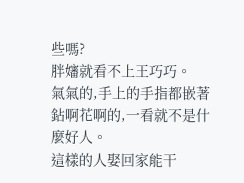些嗎?
胖嬸就看不上王巧巧。
氣氣的,手上的手指都嵌著鉆啊花啊的,一看就不是什麼好人。
這樣的人娶回家能干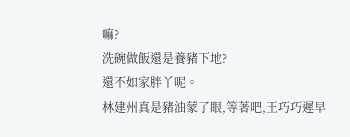嘛?
洗碗做飯還是養豬下地?
還不如家胖丫呢。
林建州真是豬油蒙了眼,等著吧,王巧巧遲早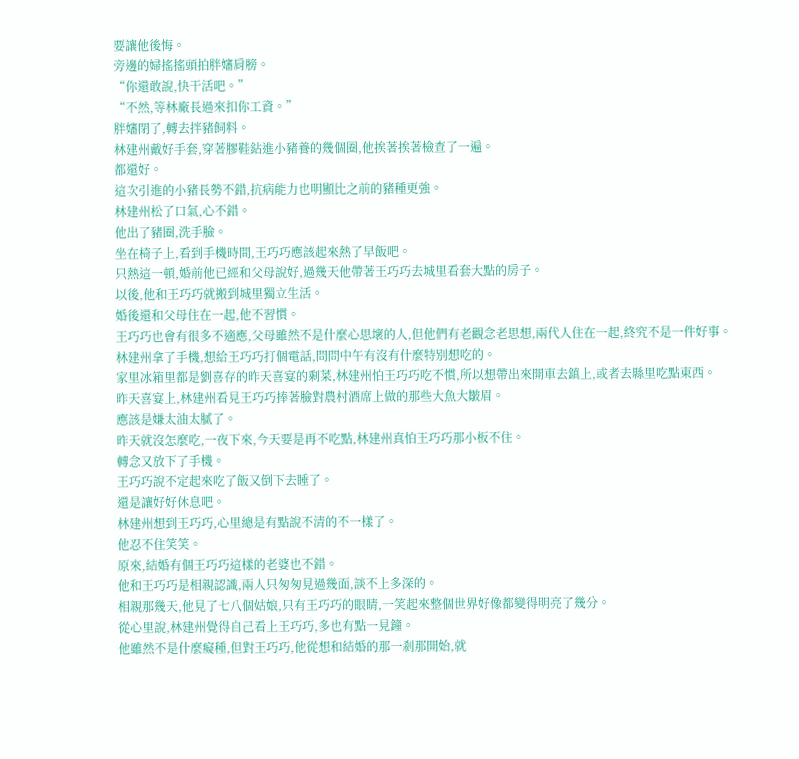要讓他後悔。
旁邊的婦搖搖頭拍胖嬸肩膀。
“你還敢說,快干活吧。”
“不然,等林廠長過來扣你工資。”
胖嬸閉了,轉去拌豬飼料。
林建州戴好手套,穿著膠鞋鉆進小豬養的幾個圈,他挨著挨著檢查了一遍。
都還好。
這次引進的小豬長勢不錯,抗病能力也明顯比之前的豬種更強。
林建州松了口氣,心不錯。
他出了豬圈,洗手臉。
坐在椅子上,看到手機時間,王巧巧應該起來熱了早飯吧。
只熱這一頓,婚前他已經和父母說好,過幾天他帶著王巧巧去城里看套大點的房子。
以後,他和王巧巧就搬到城里獨立生活。
婚後還和父母住在一起,他不習慣。
王巧巧也會有很多不適應,父母雖然不是什麼心思壞的人,但他們有老觀念老思想,兩代人住在一起,終究不是一件好事。
林建州拿了手機,想給王巧巧打個電話,問問中午有沒有什麼特別想吃的。
家里冰箱里都是劉喜存的昨天喜宴的剩菜,林建州怕王巧巧吃不慣,所以想帶出來開車去鎮上,或者去縣里吃點東西。
昨天喜宴上,林建州看見王巧巧捧著臉對農村酒席上做的那些大魚大皺眉。
應該是嫌太油太膩了。
昨天就沒怎麼吃,一夜下來,今天要是再不吃點,林建州真怕王巧巧那小板不住。
轉念又放下了手機。
王巧巧說不定起來吃了飯又倒下去睡了。
還是讓好好休息吧。
林建州想到王巧巧,心里總是有點說不清的不一樣了。
他忍不住笑笑。
原來,結婚有個王巧巧這樣的老婆也不錯。
他和王巧巧是相親認識,兩人只匆匆見過幾面,談不上多深的。
相親那幾天,他見了七八個姑娘,只有王巧巧的眼睛,一笑起來整個世界好像都變得明亮了幾分。
從心里說,林建州覺得自己看上王巧巧,多也有點一見鐘。
他雖然不是什麼癡種,但對王巧巧,他從想和結婚的那一剎那開始,就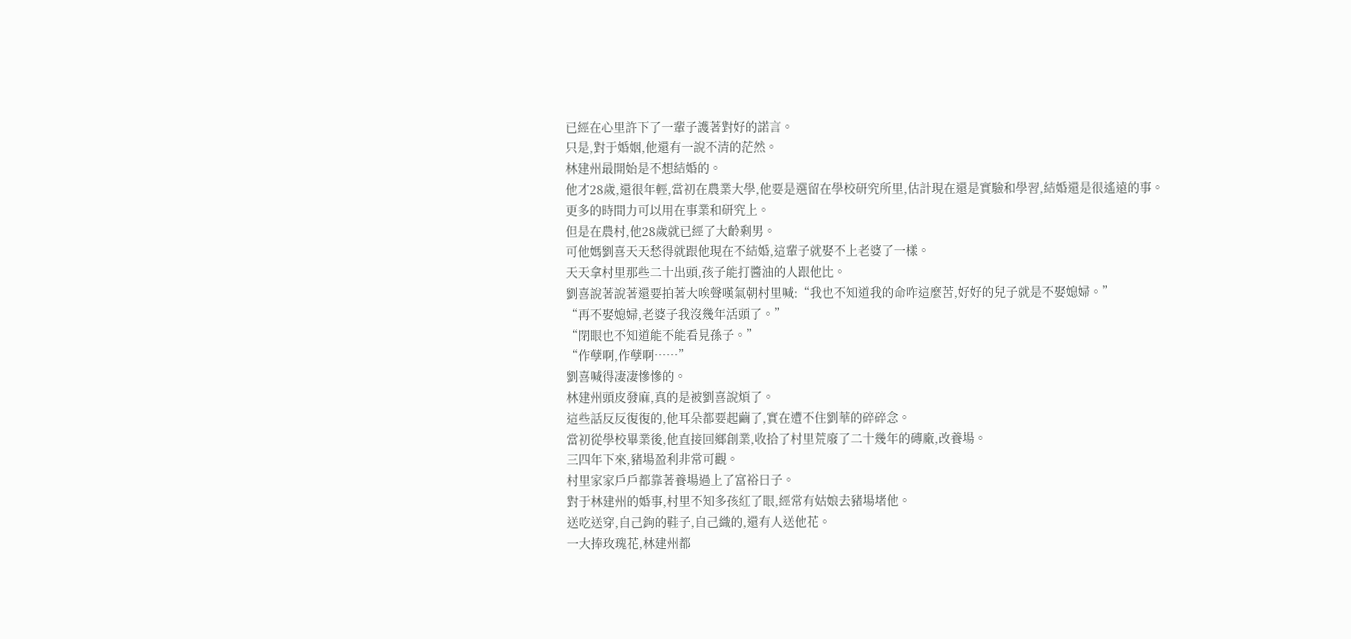已經在心里許下了一輩子護著對好的諾言。
只是,對于婚姻,他還有一說不清的茫然。
林建州最開始是不想結婚的。
他才28歲,還很年輕,當初在農業大學,他要是選留在學校研究所里,估計現在還是實驗和學習,結婚還是很遙遠的事。
更多的時間力可以用在事業和研究上。
但是在農村,他28歲就已經了大齡剩男。
可他媽劉喜天天愁得就跟他現在不結婚,這輩子就娶不上老婆了一樣。
天天拿村里那些二十出頭,孩子能打醬油的人跟他比。
劉喜說著說著還要拍著大唉聲嘆氣朝村里喊:“我也不知道我的命咋這麼苦,好好的兒子就是不娶媳婦。”
“再不娶媳婦,老婆子我沒幾年活頭了。”
“閉眼也不知道能不能看見孫子。”
“作孽啊,作孽啊……”
劉喜喊得凄凄慘慘的。
林建州頭皮發麻,真的是被劉喜說煩了。
這些話反反復復的,他耳朵都要起繭了,實在遭不住劉華的碎碎念。
當初從學校畢業後,他直接回鄉創業,收拾了村里荒廢了二十幾年的磚廠,改養場。
三四年下來,豬場盈利非常可觀。
村里家家戶戶都靠著養場過上了富裕日子。
對于林建州的婚事,村里不知多孩紅了眼,經常有姑娘去豬場堵他。
送吃送穿,自己鉤的鞋子,自己織的,還有人送他花。
一大捧玫瑰花,林建州都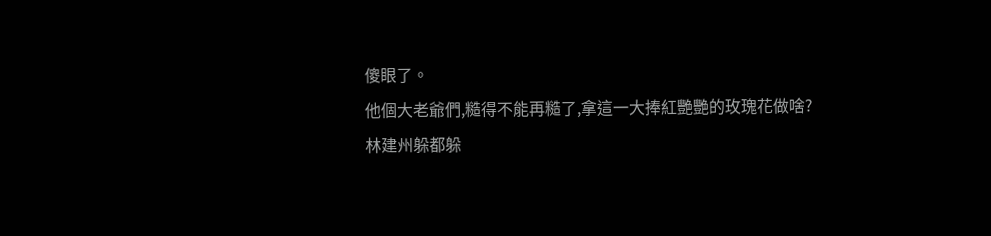傻眼了。
他個大老爺們,糙得不能再糙了,拿這一大捧紅艷艷的玫瑰花做啥?
林建州躲都躲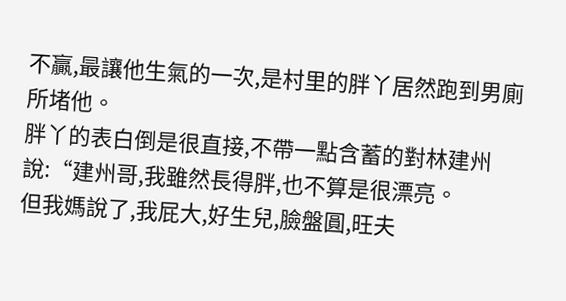不贏,最讓他生氣的一次,是村里的胖丫居然跑到男廁所堵他。
胖丫的表白倒是很直接,不帶一點含蓄的對林建州說:“建州哥,我雖然長得胖,也不算是很漂亮。
但我媽說了,我屁大,好生兒,臉盤圓,旺夫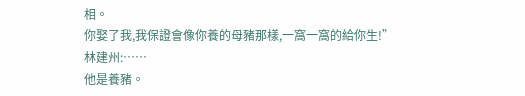相。
你娶了我,我保證會像你養的母豬那樣,一窩一窩的給你生!”
林建州:……
他是養豬。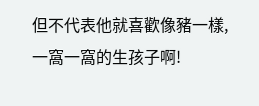但不代表他就喜歡像豬一樣,一窩一窩的生孩子啊!